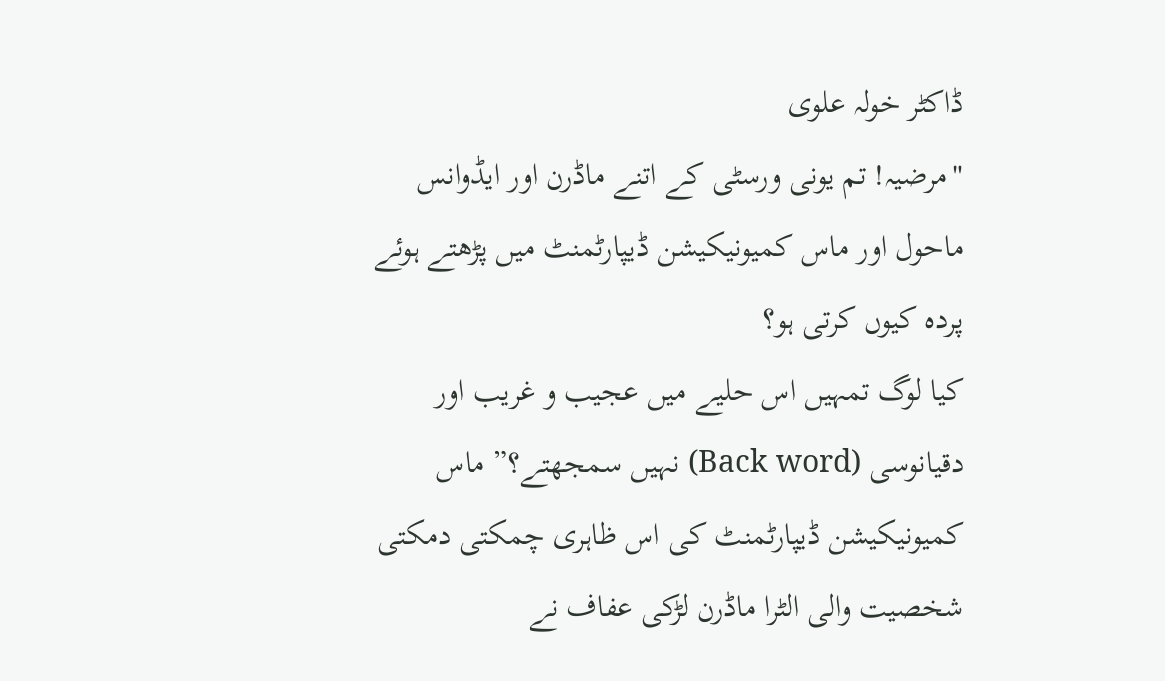ڈاکٹر خولہ علوی
"مرضیہ! تم یونی ورسٹی کے اتنے ماڈرن اور ایڈوانس ماحول اور ماس کمیونیکیشن ڈیپارٹمنٹ میں پڑھتے ہوئے پردہ کیوں کرتی ہو؟
کیا لوگ تمہیں اس حلیے میں عجیب و غریب اور دقیانوسی (Back word) نہیں سمجھتے؟” ماس کمیونیکیشن ڈیپارٹمنٹ کی اس ظاہری چمکتی دمکتی شخصیت والی الٹرا ماڈرن لڑکی عفاف نے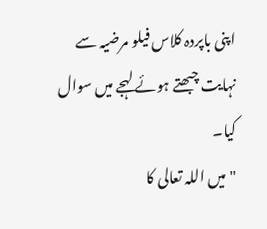اپنی باپردہ کلاس فیلو مرضیہ سے نہایت چبھتے ہوئے لہجے میں سوال کیا۔
"میں اللہ تعالی کا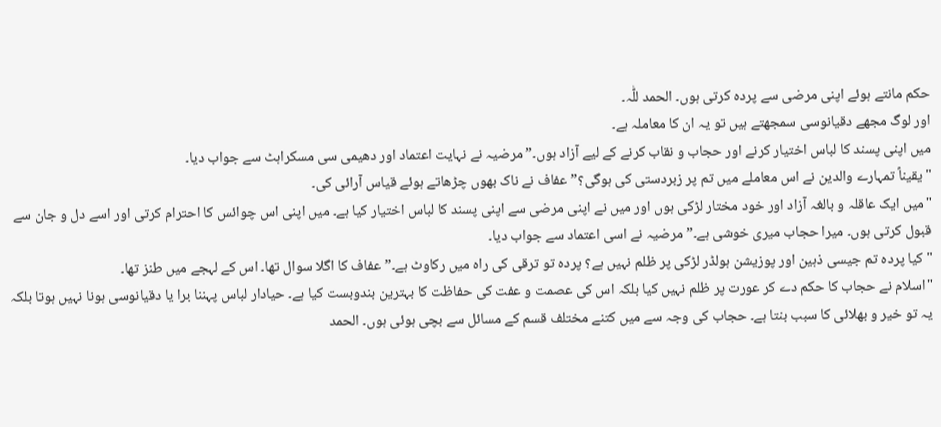حکم مانتے ہوئے اپنی مرضی سے پردہ کرتی ہوں۔ الحمد للّٰہ۔
اور لوگ مجھے دقیانوسی سمجھتے ہیں تو یہ ان کا معاملہ ہے۔
میں اپنی پسند کا لباس اختیار کرنے اور حجاب و نقاب کرنے کے لیے آزاد ہوں۔”مرضیہ نے نہایت اعتماد اور دھیمی سی مسکراہٹ سے جواب دیا۔
"یقیناً تمہارے والدین نے اس معاملے میں تم پر زبردستی کی ہوگی؟” عفاف نے ناک بھوں چڑھاتے ہوئے قیاس آرائی کی۔
"میں ایک عاقلہ و بالغہ آزاد اور خود مختار لڑکی ہوں اور میں نے اپنی مرضی سے اپنی پسند کا لباس اختیار کیا ہے۔ میں اپنی اس چوائس کا احترام کرتی اور اسے دل و جان سے قبول کرتی ہوں۔ میرا حجاب میری خوشی ہے۔”مرضیہ نے اسی اعتماد سے جواب دیا۔
"کیا پردہ تم جیسی ذہین اور پوزیشن ہولڈر لڑکی پر ظلم نہیں ہے؟ پردہ تو ترقی کی راہ میں رکاوٹ ہے۔” عفاف کا اگلا سوال تھا۔ اس کے لہجے میں طنز تھا۔
"اسلام نے حجاب کا حکم دے کر عورت پر ظلم نہیں کیا بلکہ اس کی عصمت و عفت کی حفاظت کا بہترین بندوبست کیا ہے۔ حیادار لباس پہننا برا یا دقیانوسی ہونا نہیں ہوتا بلکہ یہ تو خیر و بھلائی کا سبب بنتا ہے۔ حجاب کی وجہ سے میں کتنے مختلف قسم کے مسائل سے بچی ہوئی ہوں۔ الحمد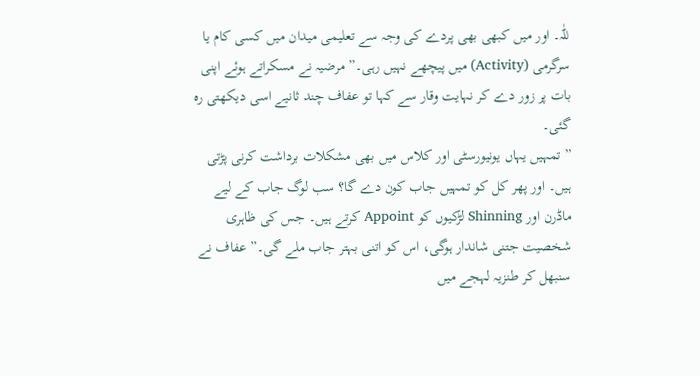للّٰہ۔ اور میں کبھی بھی پردے کی وجہ سے تعلیمی میدان میں کسی کام یا سرگرمی (Activity) میں پیچھے نہیں رہی۔” مرضیہ نے مسکراتے ہوئے اپنی بات پر زور دے کر نہایت وقار سے کہا تو عفاف چند ثانیے اسی دیکھتی رہ گئی۔
” تمہیں یہاں یونیورسٹی اور کلاس میں بھی مشکلات برداشت کرنی پڑتی ہیں۔ اور پھر کل کو تمہیں جاب کون دے گا؟ سب لوگ جاب کے لیے ماڈرن اور Shinning لڑکیوں کو Appoint کرتے ہیں۔ جس کی ظاہری شخصیت جتنی شاندار ہوگی، اس کو اتنی بہتر جاب ملے گی۔” عفاف نے سنبھل کر طنزیہ لہجے میں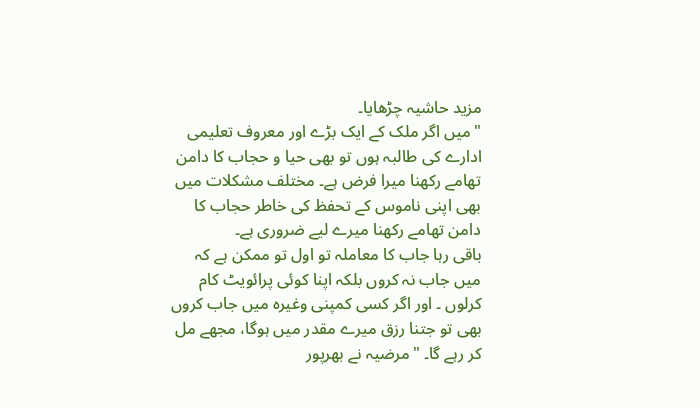مزید حاشیہ چڑھایا۔
"میں اگر ملک کے ایک بڑے اور معروف تعلیمی ادارے کی طالبہ ہوں تو بھی حیا و حجاب کا دامن تھامے رکھنا میرا فرض ہے۔ مختلف مشکلات میں بھی اپنی ناموس کے تحفظ کی خاطر حجاب کا دامن تھامے رکھنا میرے لیے ضروری ہے۔
باقی رہا جاب کا معاملہ تو اول تو ممکن ہے کہ میں جاب نہ کروں بلکہ اپنا کوئی پرائویٹ کام کرلوں ۔ اور اگر کسی کمپنی وغیرہ میں جاب کروں بھی تو جتنا رزق میرے مقدر میں ہوگا، مجھے مل کر رہے گا۔ "مرضیہ نے بھرپور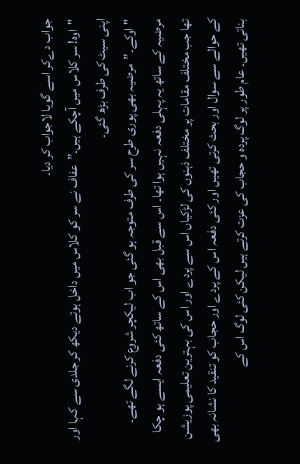جواب دےکر اسے گویا لاجواب کر دیا۔
"اوہ! سر کلاس میں آچکے ہیں۔”عفاف نے سر کو کلاس میں داخل ہوتے دیکھ کر جلدی سے کہا اور اپنی سیٹ کی طرف بڑھ گئی۔
"اوکے۔”مرضیہ بھی پوری طرح سر کی طرف متوجہ ہو گئی جو اب لیکچر شروع کرنے لگے تھے۔
مرضیہ کے ساتھ یہ پہلی دفعہ نہیں ہوا تھا۔ اس سے قبل بھی اس کے ساتھ کئی دفعہ ایسے ہو چکا تھا جب مختلف مقامات پر مختلف ذہنوں کی لڑکیاں اس سے پردے اور اس کی بہترین تعلیمی پوزیشن کے حوالے سے سوال اور بحث کرتی تھیں اور کئی دفعہ اس کے پردے اور حجاب کو تنقید کا نشانہ بھی بناتی تھیں۔ عام طور پر لوگ پردہ و حجاب کی عزت کرتے ہیں لیکن کئی لوگ اس کے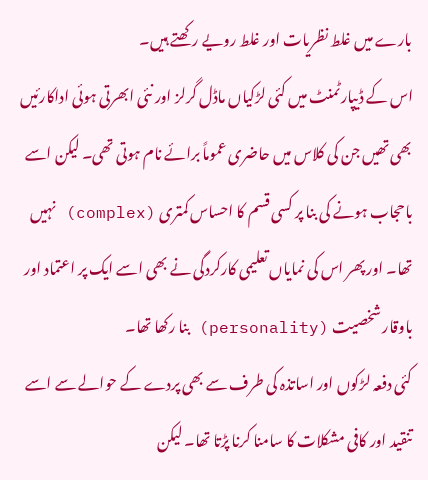بارے میں غلط نظریات اور غلط رویے رکھتے ہیں۔
اس کے ڈیپارٹمنٹ میں کئی لڑکیاں ماڈل گرلز اور نئی ابھرتی ہوئی اداکارئیں بھی تھیں جن کی کلاس میں حاضری عموماً برائے نام ہوتی تھی۔ لیکن اسے باحجاب ہونے کی بنا پر کسی قسم کا احساس کمتری (complex) نہیں تھا۔ اور پھر اس کی نمایاں تعلیمی کارکردگی نے بھی اسے ایک پر اعتماد اور باوقار شخصیت (personality) بنا رکھا تھا۔
کئی دفعہ لڑکوں اور اساتذہ کی طرف سے بھی پردے کے حوالے سے اسے تنقید اور کافی مشکلات کا سامنا کرنا پڑتا تھا۔ لیکن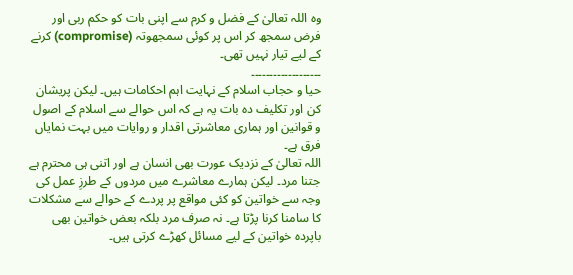وہ اللہ تعالیٰ کے فضل و کرم سے اپنی بات کو حکم ربی اور فرض سمجھ کر اس پر کوئی سمجھوتہ (compromise) کرنے کے لیے تیار نہیں تھی۔
۔۔۔۔۔۔۔۔۔۔۔۔۔۔۔۔۔۔۔
حیا و حجاب اسلام کے نہایت اہم احکامات ہیں۔ لیکن پریشان کن اور تکلیف دہ بات یہ ہے کہ اس حوالے سے اسلام کے اصول و قوانین اور ہماری معاشرتی اقدار و روایات میں بہت نمایاں فرق ہے۔
اللہ تعالیٰ کے نزدیک عورت بھی انسان ہے اور اتنی ہی محترم ہے جتنا مرد۔ لیکن ہمارے معاشرے میں مردوں کے طرزِ عمل کی وجہ سے خواتین کو کئی مواقع پر پردے کے حوالے سے مشکلات کا سامنا کرنا پڑتا ہے۔ نہ صرف مرد بلکہ بعض خواتین بھی باپردہ خواتین کے لیے مسائل کھڑے کرتی ہیں۔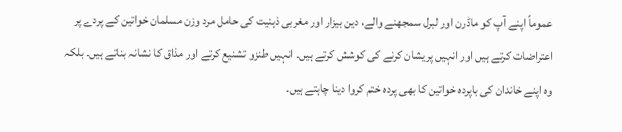عموماً اپنے آپ کو ماڈرن اور لبرل سمجھنے والے، دین بیزار اور مغربی ذہنیت کی حامل مرد وزن مسلمان خواتین کے پردے پر اعتراضات کرتے ہیں اور انہیں پریشان کرنے کی کوشش کرتے ہیں۔ انہیں طنزو تشنیع کرتے اور مذاق کا نشانہ بناتے ہیں۔ بلکہ وہ اپنے خاندان کی باپردہ خواتین کا بھی پردہ ختم کروا دینا چاہتے ہیں۔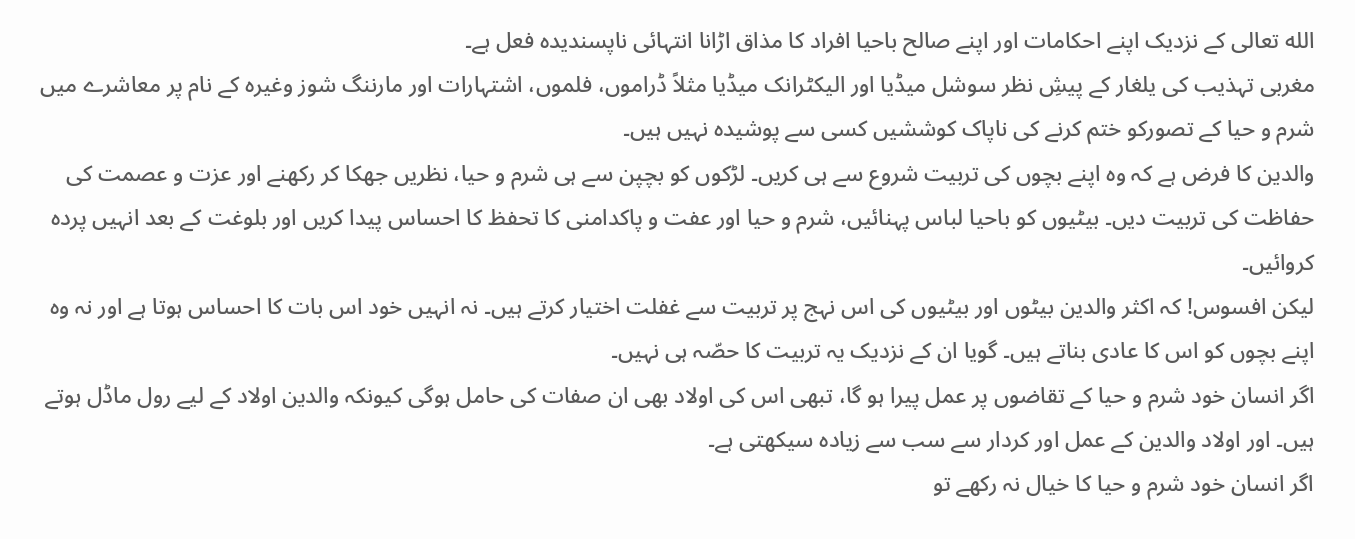الله تعالی کے نزدیک اپنے احکامات اور اپنے صالح باحیا افراد کا مذاق اڑانا انتہائی ناپسندیدہ فعل ہے۔
مغربی تہذیب کی یلغار کے پیشِ نظر سوشل میڈیا اور الیکٹرانک میڈیا مثلاً ڈراموں، فلموں، اشتہارات اور مارننگ شوز وغیرہ کے نام پر معاشرے میں شرم و حیا کے تصورکو ختم کرنے کی ناپاک کوششیں کسی سے پوشیدہ نہیں ہیں۔
والدین کا فرض ہے کہ وہ اپنے بچوں کی تربیت شروع سے ہی کریں۔ لڑکوں کو بچپن سے ہی شرم و حیا، نظریں جھکا کر رکھنے اور عزت و عصمت کی حفاظت کی تربیت دیں۔ بیٹیوں کو باحیا لباس پہنائیں، شرم و حیا اور عفت و پاکدامنی کا تحفظ کا احساس پیدا کریں اور بلوغت کے بعد انہیں پردہ کروائیں۔
لیکن افسوس! کہ اکثر والدین بیٹوں اور بیٹیوں کی اس نہج پر تربیت سے غفلت اختیار کرتے ہیں۔ نہ انہیں خود اس بات کا احساس ہوتا ہے اور نہ وہ اپنے بچوں کو اس کا عادی بناتے ہیں۔ گویا ان کے نزدیک یہ تربیت کا حصّہ ہی نہیں۔
اگر انسان خود شرم و حیا کے تقاضوں پر عمل پیرا ہو گا، تبھی اس کی اولاد بھی ان صفات کی حامل ہوگی کیونکہ والدین اولاد کے لیے رول ماڈل ہوتے ہیں۔ اور اولاد والدین کے عمل اور کردار سے سب سے زیادہ سیکھتی ہے۔
اگر انسان خود شرم و حیا کا خیال نہ رکھے تو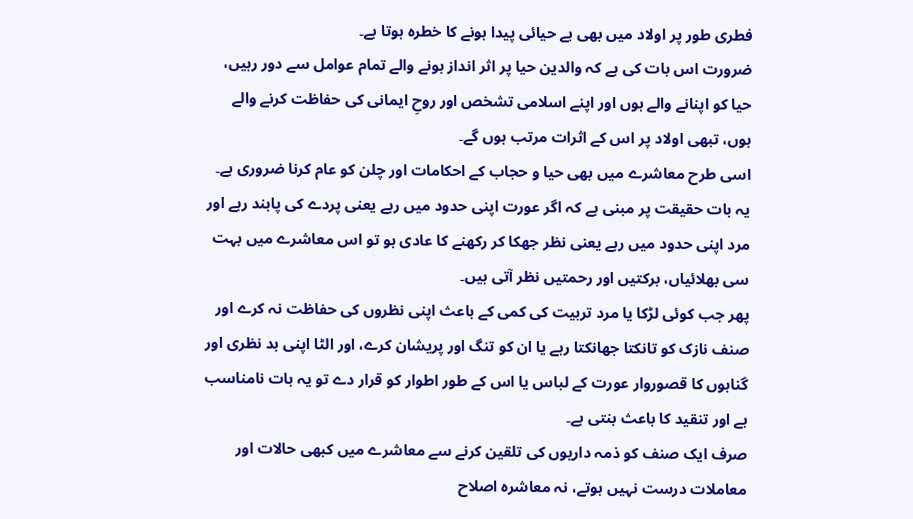فطری طور پر اولاد میں بھی بے حیائی پیدا ہونے کا خطرہ ہوتا ہے۔
ضرورت اس بات کی ہے کہ والدین حیا پر اثر انداز ہونے والے تمام عوامل سے دور رہیں، حیا کو اپنانے والے ہوں اور اپنے اسلامی تشخص اور روحِ ایمانی کی حفاظت کرنے والے ہوں، تبھی اولاد پر اس کے اثرات مرتب ہوں گے۔
اسی طرح معاشرے میں بھی حیا و حجاب کے احکامات اور چلن کو عام کرنا ضروری ہے۔
یہ بات حقیقت پر مبنی ہے کہ اگر عورت اپنی حدود میں رہے یعنی پردے کی پابند رہے اور مرد اپنی حدود میں رہے یعنی نظر جھکا کر رکھنے کا عادی ہو تو اس معاشرے میں بہت سی بھلائیاں، برکتیں اور رحمتیں نظر آتی ہیں۔
پھر جب کوئی لڑکا یا مرد تربیت کی کمی کے باعث اپنی نظروں کی حفاظت نہ کرے اور صنف نازک کو تانکتا جھانکتا رہے یا ان کو تنگ اور پریشان کرے، اور الٹا اپنی بد نظری اور گناہوں کا قصوروار عورت کے لباس یا اس کے طور اطوار کو قرار دے تو یہ بات نامناسب ہے اور تنقید کا باعث بنتی ہے۔
صرف ایک صنف کو ذمہ داریوں کی تلقین کرنے سے معاشرے میں کبھی حالات اور معاملات درست نہیں ہوتے، نہ معاشرہ اصلاح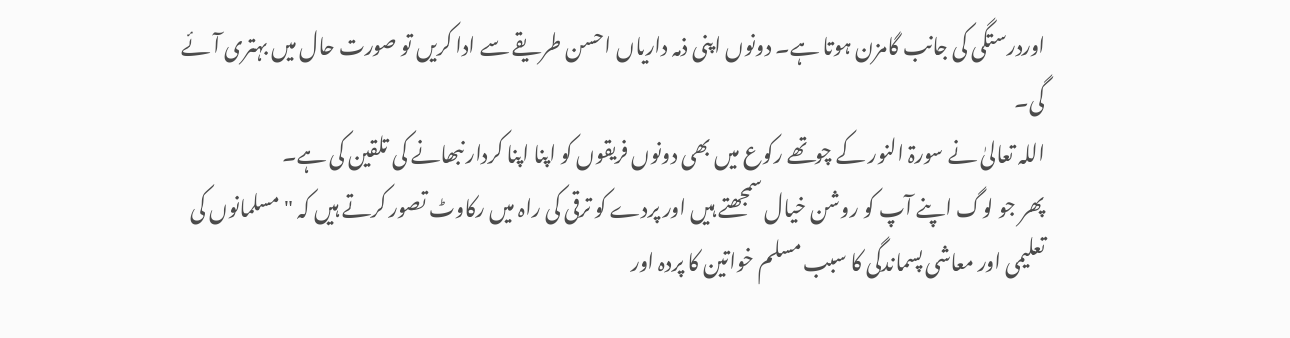اوردرستگی کی جانب گامزن ہوتا ہے۔ دونوں اپنی ذمہ داریاں احسن طریقے سے ادا کریں تو صورت حال میں بہتری آئے گی۔
اللہ تعالیٰ نے سورۃ النور کے چوتھے رکوع میں بھی دونوں فریقوں کو اپنا اپنا کردار نبھانے کی تلقین کی ہے۔
پھر جو لوگ اپنے آپ کو روشن خیال سمجھتے ہیں اور پردے کو ترقی کی راہ میں رکاوٹ تصور کرتے ہیں کہ "مسلمانوں کی تعلیمی اور معاشی پسماندگی کا سبب مسلم خواتین کا پردہ اور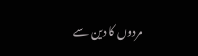مردوں کا دین سے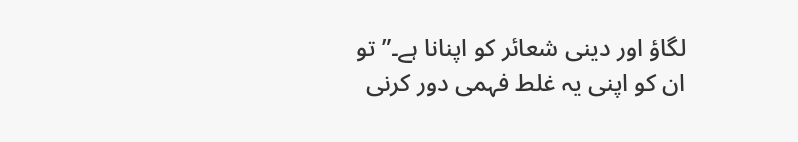لگاؤ اور دینی شعائر کو اپنانا ہے۔” تو ان کو اپنی یہ غلط فہمی دور کرنی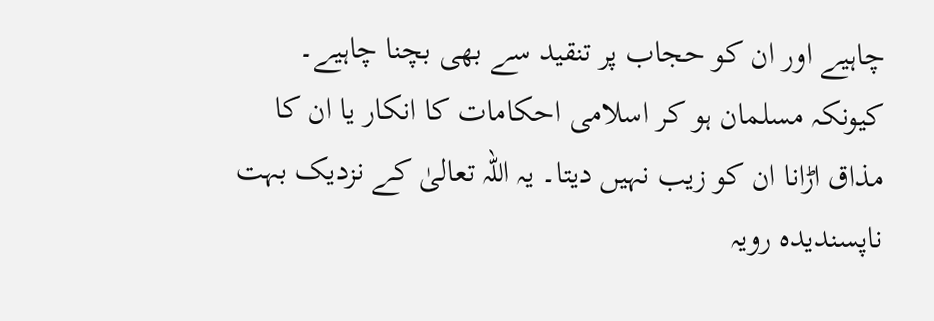چاہیے اور ان کو حجاب پر تنقید سے بھی بچنا چاہیے۔ کیونکہ مسلمان ہو کر اسلامی احکامات کا انکار یا ان کا مذاق اڑانا ان کو زیب نہیں دیتا۔ یہ اللہ تعالیٰ کے نزدیک بہت ناپسندیدہ رویہ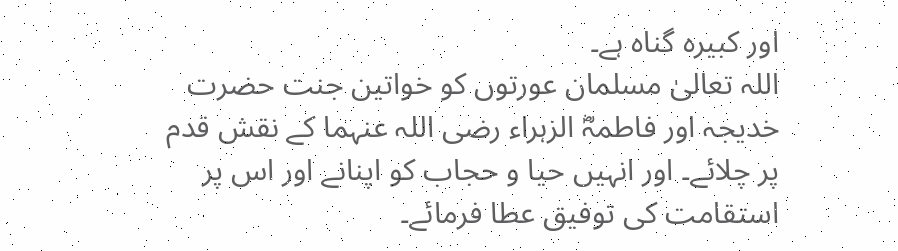اور کبیرہ گناہ ہے۔
اللہ تعالیٰ مسلمان عورتوں کو خواتین جنت حضرت خدیجہ اور فاطمہؓ الزہراء رضی اللہ عنہما کے نقش قدم پر چلائے۔ اور انہیں حیا و حجاب کو اپنانے اور اس پر استقامت کی توفیق عطا فرمائے۔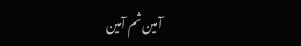آمین ثم آمین